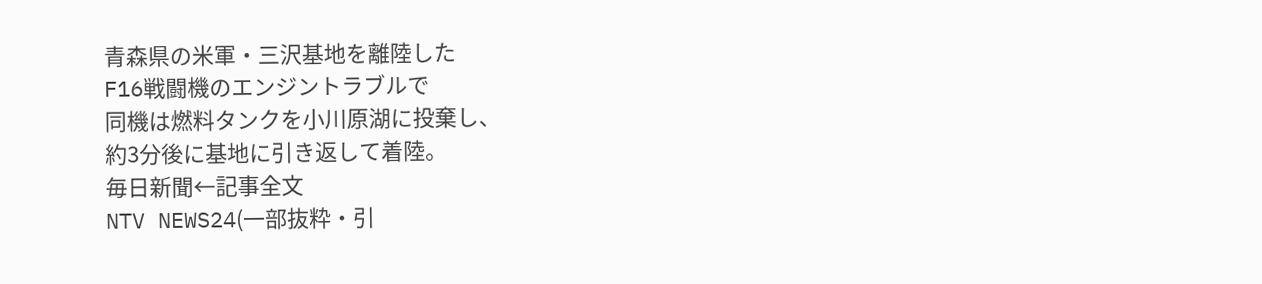青森県の米軍・三沢基地を離陸した
F16戦闘機のエンジントラブルで
同機は燃料タンクを小川原湖に投棄し、
約3分後に基地に引き返して着陸。
毎日新聞←記事全文
NTV NEWS24(一部抜粋・引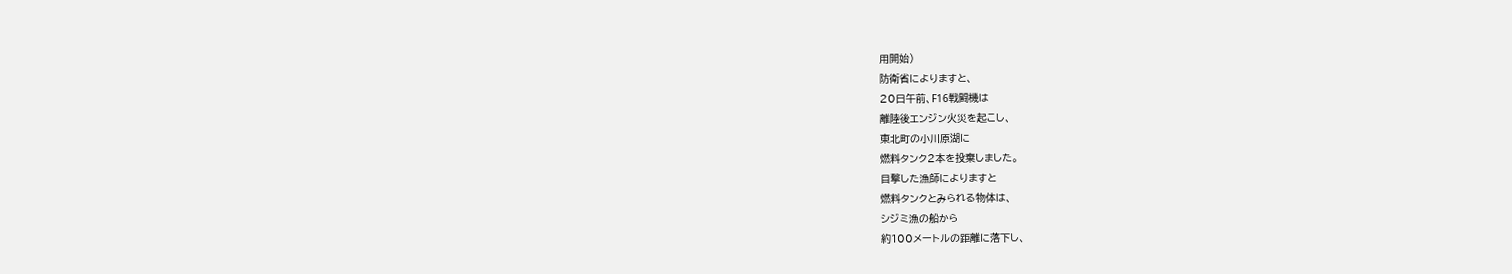用開始)
防衛省によりますと、
20日午前、F16戦闘機は
離陸後エンジン火災を起こし、
東北町の小川原湖に
燃料タンク2本を投棄しました。
目撃した漁師によりますと
燃料タンクとみられる物体は、
シジミ漁の船から
約100メートルの距離に落下し、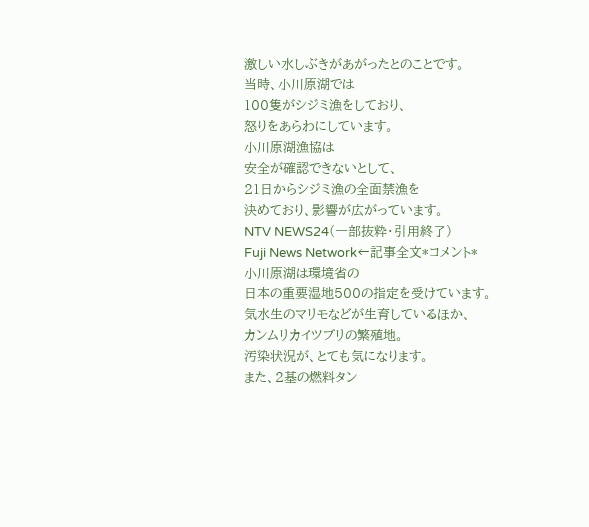激しい水しぶきがあがったとのことです。
当時、小川原湖では
100隻がシジミ漁をしており、
怒りをあらわにしています。
小川原湖漁協は
安全が確認できないとして、
21日からシジミ漁の全面禁漁を
決めており、影響が広がっています。
NTV NEWS24(一部抜粋・引用終了)
Fuji News Network←記事全文*コメント*
小川原湖は環境省の
日本の重要湿地500の指定を受けています。
気水生のマリモなどが生育しているほか、
カンムリカイツブリの繁殖地。
汚染状況が、とても気になります。
また、2基の燃料タン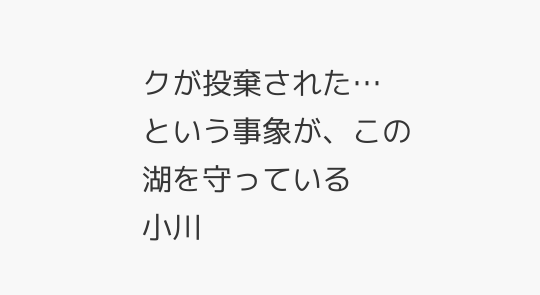クが投棄された…
という事象が、この湖を守っている
小川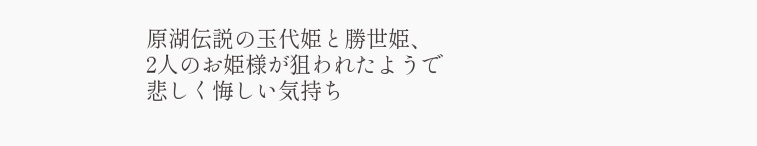原湖伝説の玉代姫と勝世姫、
2人のお姫様が狙われたようで
悲しく悔しい気持ち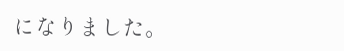になりました。